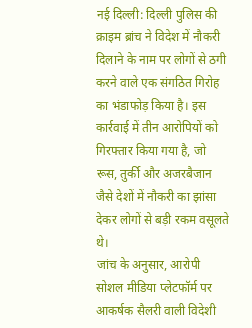नई दिल्ली: दिल्ली पुलिस की क्राइम ब्रांच ने विदेश में नौकरी दिलाने के नाम पर लोगों से ठगी करने वाले एक संगठित गिरोह का भंडाफोड़ किया है। इस कार्रवाई में तीन आरोपियों को गिरफ्तार किया गया है, जो रूस, तुर्की और अजरबैजान जैसे देशों में नौकरी का झांसा देकर लोगों से बड़ी रकम वसूलते थे।
जांच के अनुसार, आरोपी सोशल मीडिया प्लेटफॉर्म पर आकर्षक सैलरी वाली विदेशी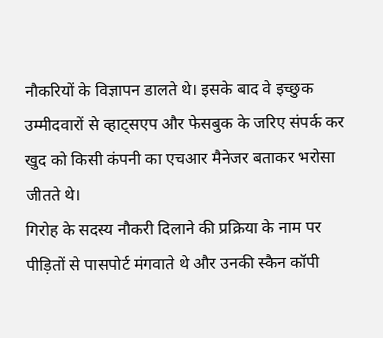नौकरियों के विज्ञापन डालते थे। इसके बाद वे इच्छुक उम्मीदवारों से व्हाट्सएप और फेसबुक के जरिए संपर्क कर खुद को किसी कंपनी का एचआर मैनेजर बताकर भरोसा जीतते थे।
गिरोह के सदस्य नौकरी दिलाने की प्रक्रिया के नाम पर पीड़ितों से पासपोर्ट मंगवाते थे और उनकी स्कैन कॉपी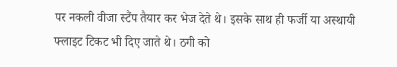पर नकली वीजा स्टैंप तैयार कर भेज देते थे। इसके साथ ही फर्जी या अस्थायी फ्लाइट टिकट भी दिए जाते थे। ठगी को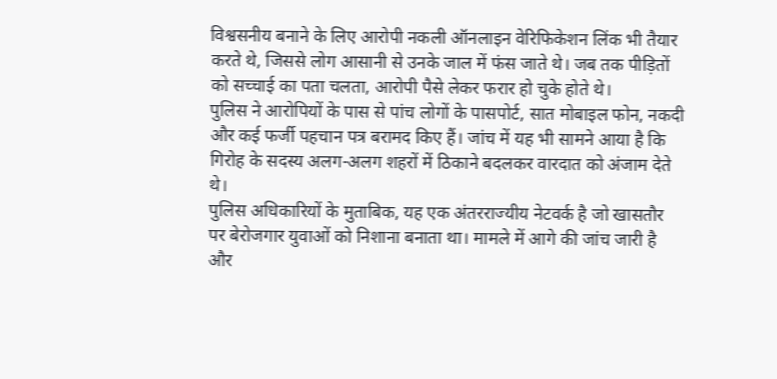विश्वसनीय बनाने के लिए आरोपी नकली ऑनलाइन वेरिफिकेशन लिंक भी तैयार करते थे, जिससे लोग आसानी से उनके जाल में फंस जाते थे। जब तक पीड़ितों को सच्चाई का पता चलता, आरोपी पैसे लेकर फरार हो चुके होते थे।
पुलिस ने आरोपियों के पास से पांच लोगों के पासपोर्ट, सात मोबाइल फोन, नकदी और कई फर्जी पहचान पत्र बरामद किए हैं। जांच में यह भी सामने आया है कि गिरोह के सदस्य अलग-अलग शहरों में ठिकाने बदलकर वारदात को अंजाम देते थे।
पुलिस अधिकारियों के मुताबिक, यह एक अंतरराज्यीय नेटवर्क है जो खासतौर पर बेरोजगार युवाओं को निशाना बनाता था। मामले में आगे की जांच जारी है और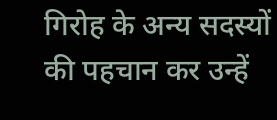गिरोह के अन्य सदस्यों की पहचान कर उन्हें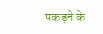पकड़ने के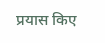प्रयास किए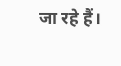जा रहे हैं।